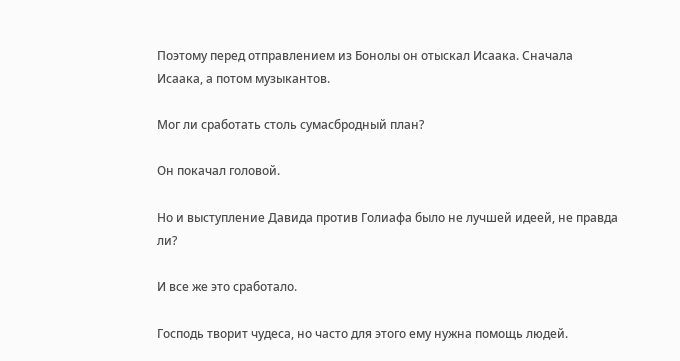Поэтому перед отправлением из Бонолы он отыскал Исаака. Сначала Исаака, а потом музыкантов.

Мог ли сработать столь сумасбродный план?

Он покачал головой.

Но и выступление Давида против Голиафа было не лучшей идеей, не правда ли?

И все же это сработало.

Господь творит чудеса, но часто для этого ему нужна помощь людей.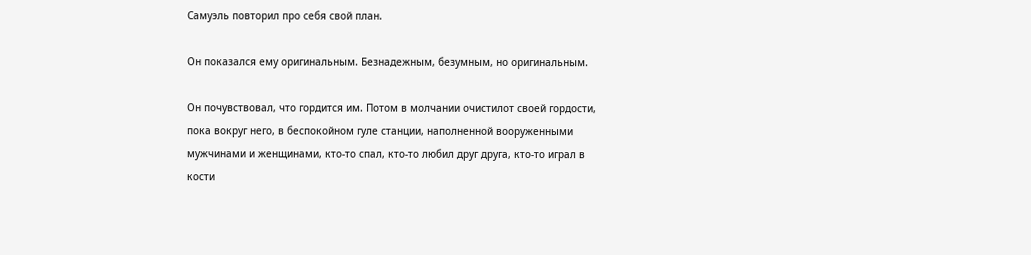Самуэль повторил про себя свой план.

Он показался ему оригинальным. Безнадежным, безумным, но оригинальным.

Он почувствовал, что гордится им. Потом в молчании очистилот своей гордости, пока вокруг него, в беспокойном гуле станции, наполненной вооруженными мужчинами и женщинами, кто-то спал, кто-то любил друг друга, кто-то играл в кости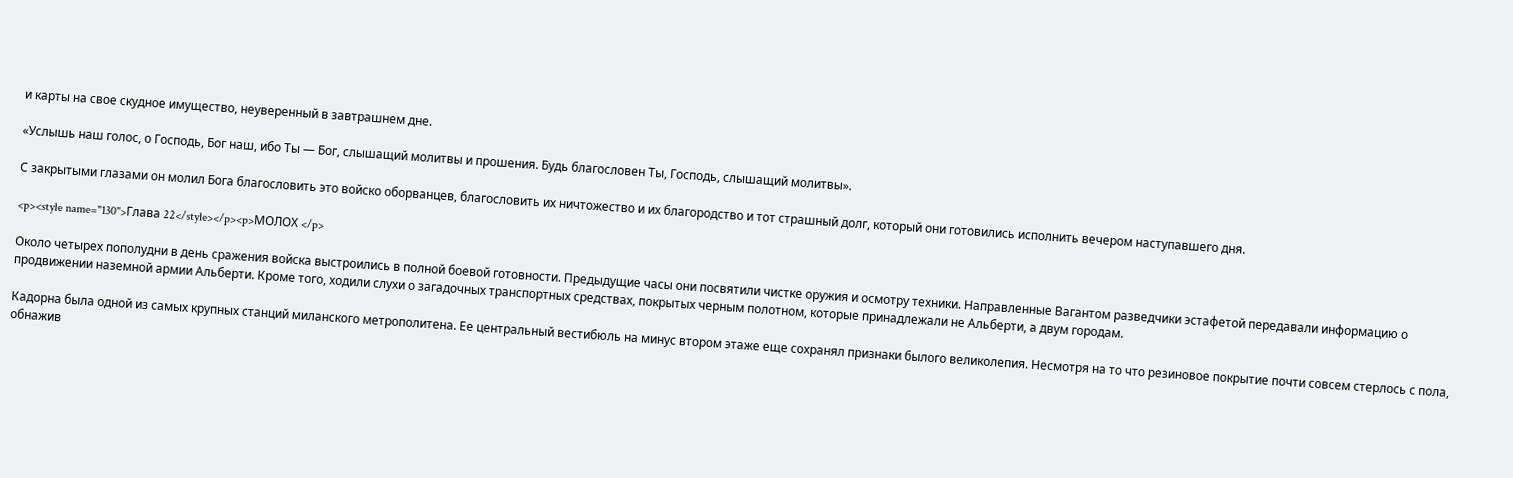и карты на свое скудное имущество, неуверенный в завтрашнем дне.

«Услышь наш голос, о Господь, Бог наш, ибо Ты — Бог, слышащий молитвы и прошения. Будь благословен Ты, Господь, слышащий молитвы».

С закрытыми глазами он молил Бога благословить это войско оборванцев, благословить их ничтожество и их благородство и тот страшный долг, который они готовились исполнить вечером наступавшего дня.

<p><style name="130">Глава 22</style></p><p>МОЛОХ </p>

Около четырех пополудни в день сражения войска выстроились в полной боевой готовности. Предыдущие часы они посвятили чистке оружия и осмотру техники. Направленные Вагантом разведчики эстафетой передавали информацию о продвижении наземной армии Альберти. Кроме того, ходили слухи о загадочных транспортных средствах, покрытых черным полотном, которые принадлежали не Альберти, а двум городам.

Кадорна была одной из самых крупных станций миланского метрополитена. Ее центральный вестибюль на минус втором этаже еще сохранял признаки былого великолепия. Несмотря на то что резиновое покрытие почти совсем стерлось с пола, обнажив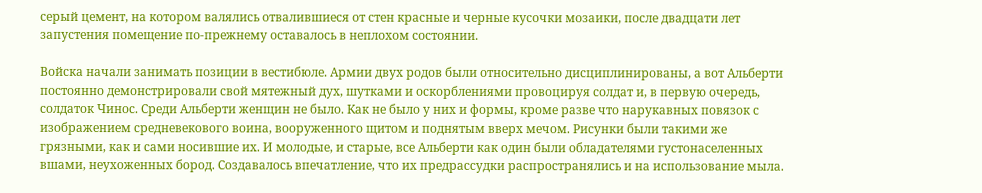серый цемент, на котором валялись отвалившиеся от стен красные и черные кусочки мозаики, после двадцати лет запустения помещение по-прежнему оставалось в неплохом состоянии.

Войска начали занимать позиции в вестибюле. Армии двух родов были относительно дисциплинированы, а вот Альберти постоянно демонстрировали свой мятежный дух, шутками и оскорблениями провоцируя солдат и, в первую очередь, солдаток Чинос. Среди Альберти женщин не было. Как не было у них и формы, кроме разве что нарукавных повязок с изображением средневекового воина, вооруженного щитом и поднятым вверх мечом. Рисунки были такими же грязными, как и сами носившие их. И молодые, и старые, все Альберти как один были обладателями густонаселенных вшами, неухоженных бород. Создавалось впечатление, что их предрассудки распространялись и на использование мыла.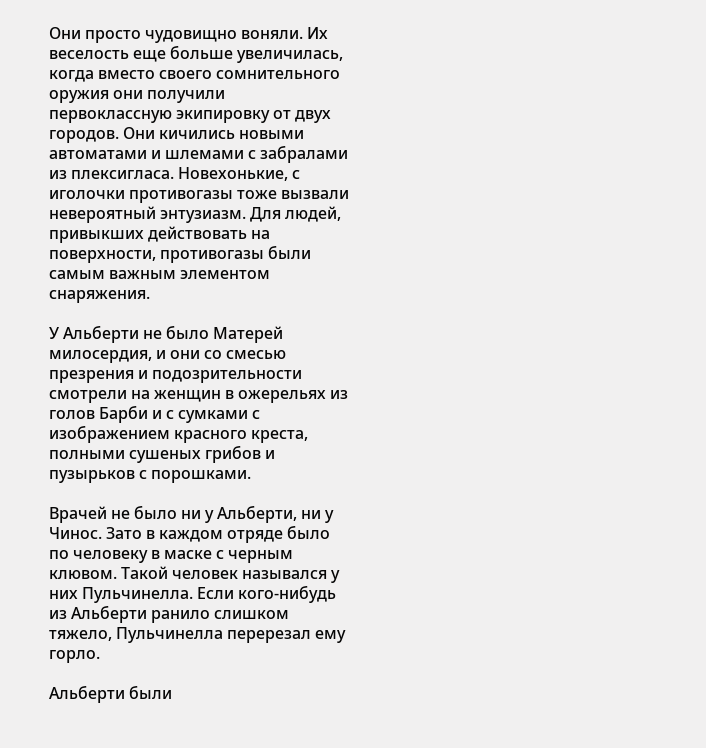Они просто чудовищно воняли. Их веселость еще больше увеличилась, когда вместо своего сомнительного оружия они получили первоклассную экипировку от двух городов. Они кичились новыми автоматами и шлемами с забралами из плексигласа. Новехонькие, с иголочки противогазы тоже вызвали невероятный энтузиазм. Для людей, привыкших действовать на поверхности, противогазы были самым важным элементом снаряжения.

У Альберти не было Матерей милосердия, и они со смесью презрения и подозрительности смотрели на женщин в ожерельях из голов Барби и с сумками с изображением красного креста, полными сушеных грибов и пузырьков с порошками.

Врачей не было ни у Альберти, ни у Чинос. Зато в каждом отряде было по человеку в маске с черным клювом. Такой человек назывался у них Пульчинелла. Если кого-нибудь из Альберти ранило слишком тяжело, Пульчинелла перерезал ему горло.

Альберти были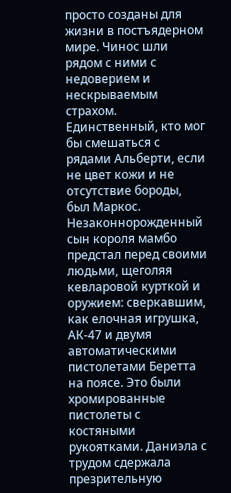просто созданы для жизни в постъядерном мире. Чинос шли рядом с ними с недоверием и нескрываемым страхом. Единственный, кто мог бы смешаться с рядами Альберти, если не цвет кожи и не отсутствие бороды, был Маркос. Незаконнорожденный сын короля мамбо предстал перед своими людьми, щеголяя кевларовой курткой и оружием: сверкавшим, как елочная игрушка, АК-47 и двумя автоматическими пистолетами Беретта на поясе. Это были хромированные пистолеты с костяными рукоятками. Даниэла с трудом сдержала презрительную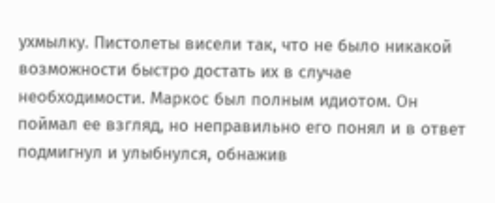ухмылку. Пистолеты висели так, что не было никакой возможности быстро достать их в случае необходимости. Маркос был полным идиотом. Он поймал ее взгляд, но неправильно его понял и в ответ подмигнул и улыбнулся, обнажив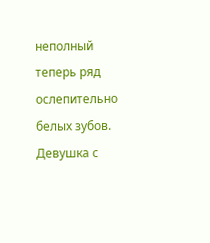неполный теперь ряд ослепительно белых зубов. Девушка с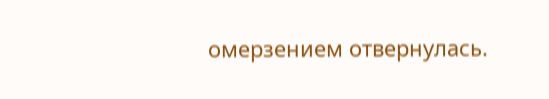омерзением отвернулась.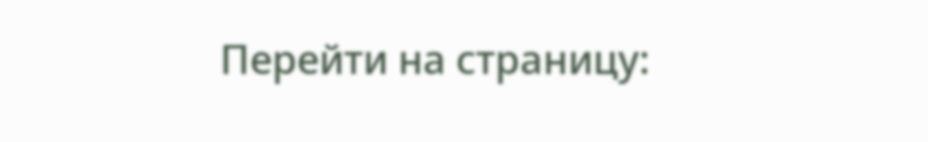Перейти на страницу: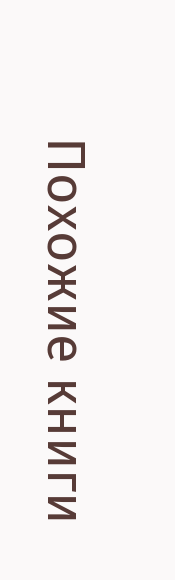Похожие книги